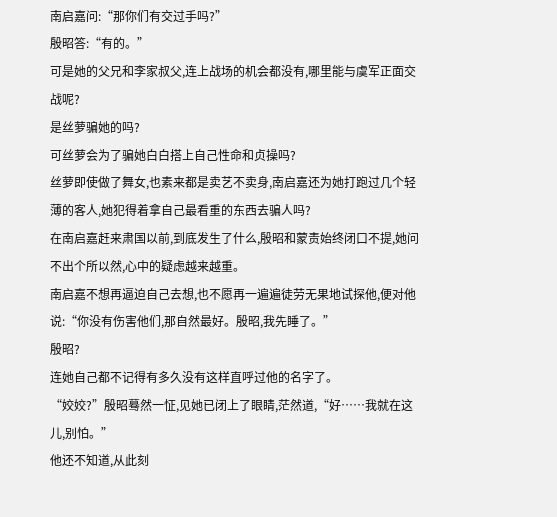南启嘉问:“那你们有交过手吗?”
殷昭答:“有的。”
可是她的父兄和李家叔父,连上战场的机会都没有,哪里能与虞军正面交战呢?
是丝萝骗她的吗?
可丝萝会为了骗她白白搭上自己性命和贞操吗?
丝萝即使做了舞女,也素来都是卖艺不卖身,南启嘉还为她打跑过几个轻薄的客人,她犯得着拿自己最看重的东西去骗人吗?
在南启嘉赶来肃国以前,到底发生了什么,殷昭和蒙责始终闭口不提,她问不出个所以然,心中的疑虑越来越重。
南启嘉不想再逼迫自己去想,也不愿再一遍遍徒劳无果地试探他,便对他说:“你没有伤害他们,那自然最好。殷昭,我先睡了。”
殷昭?
连她自己都不记得有多久没有这样直呼过他的名字了。
“姣姣?”殷昭蓦然一怔,见她已闭上了眼睛,茫然道,“好……我就在这儿,别怕。”
他还不知道,从此刻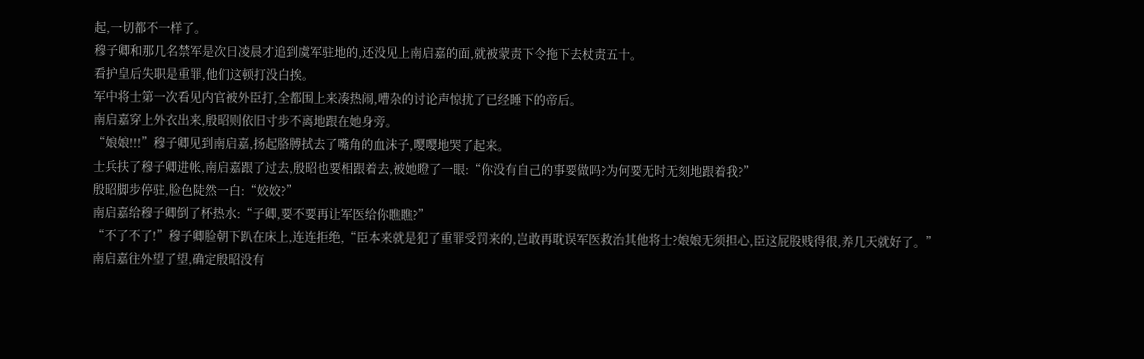起,一切都不一样了。
穆子卿和那几名禁军是次日凌晨才追到虞军驻地的,还没见上南启嘉的面,就被蒙责下令拖下去杖责五十。
看护皇后失职是重罪,他们这顿打没白挨。
军中将士第一次看见内官被外臣打,全都围上来凑热闹,嘈杂的讨论声惊扰了已经睡下的帝后。
南启嘉穿上外衣出来,殷昭则依旧寸步不离地跟在她身旁。
“娘娘!!!”穆子卿见到南启嘉,扬起胳膊拭去了嘴角的血沫子,嘤嘤地哭了起来。
士兵扶了穆子卿进帐,南启嘉跟了过去,殷昭也要相跟着去,被她瞪了一眼:“你没有自己的事要做吗?为何要无时无刻地跟着我?”
殷昭脚步停驻,脸色陡然一白:“姣姣?”
南启嘉给穆子卿倒了杯热水:“子卿,要不要再让军医给你瞧瞧?”
“不了不了!”穆子卿脸朝下趴在床上,连连拒绝,“臣本来就是犯了重罪受罚来的,岂敢再耽误军医救治其他将士?娘娘无须担心,臣这屁股贱得很,养几天就好了。”
南启嘉往外望了望,确定殷昭没有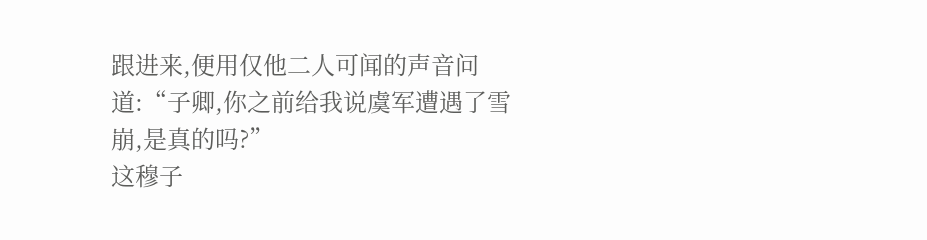跟进来,便用仅他二人可闻的声音问道:“子卿,你之前给我说虞军遭遇了雪崩,是真的吗?”
这穆子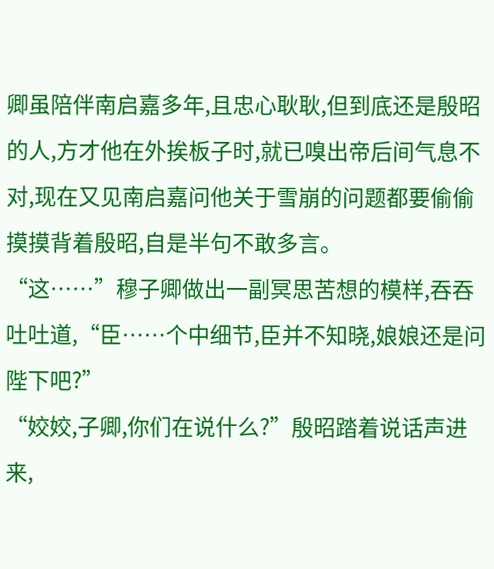卿虽陪伴南启嘉多年,且忠心耿耿,但到底还是殷昭的人,方才他在外挨板子时,就已嗅出帝后间气息不对,现在又见南启嘉问他关于雪崩的问题都要偷偷摸摸背着殷昭,自是半句不敢多言。
“这……”穆子卿做出一副冥思苦想的模样,吞吞吐吐道,“臣……个中细节,臣并不知晓,娘娘还是问陛下吧?”
“姣姣,子卿,你们在说什么?”殷昭踏着说话声进来,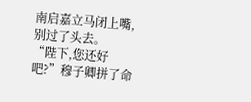南启嘉立马闭上嘴,别过了头去。
“陛下,您还好吧?”穆子卿拼了命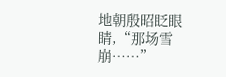地朝殷昭眨眼睛,“那场雪崩……”